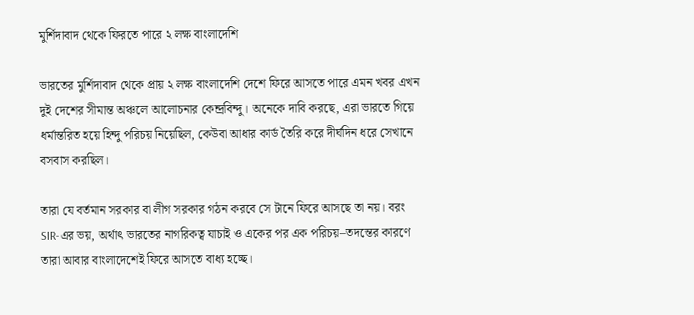মুর্শিদাবাদ থেকে ফিরতে পারে ২ লক্ষ বাংলাদেশি

ভারতের মুর্শিদাবাদ থেকে প্রায় ২ লক্ষ বাংলাদেশি দেশে ফিরে আসতে পারে এমন খবর এখন দুই দেশের সীমান্ত অঞ্চলে আলোচনার কেন্দ্রবিন্দু। অনেকে দাবি করছে, এরা ভারতে গিয়ে ধর্মান্তরিত হয়ে হিন্দু পরিচয় নিয়েছিল, কেউবা আধার কার্ড তৈরি করে দীর্ঘদিন ধরে সেখানে বসবাস করছিল।

তারা যে বর্তমান সরকার বা লীগ সরকার গঠন করবে সে টানে ফিরে আসছে তা নয়। বরং SIR-এর ভয়, অর্থাৎ ভারতের নাগরিকত্ব যাচাই ও একের পর এক পরিচয়–তদন্তের কারণে তারা আবার বাংলাদেশেই ফিরে আসতে বাধ্য হচ্ছে।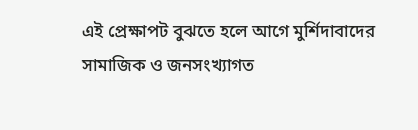এই প্রেক্ষাপট বুঝতে হলে আগে মুর্শিদাবাদের সামাজিক ও জনসংখ্যাগত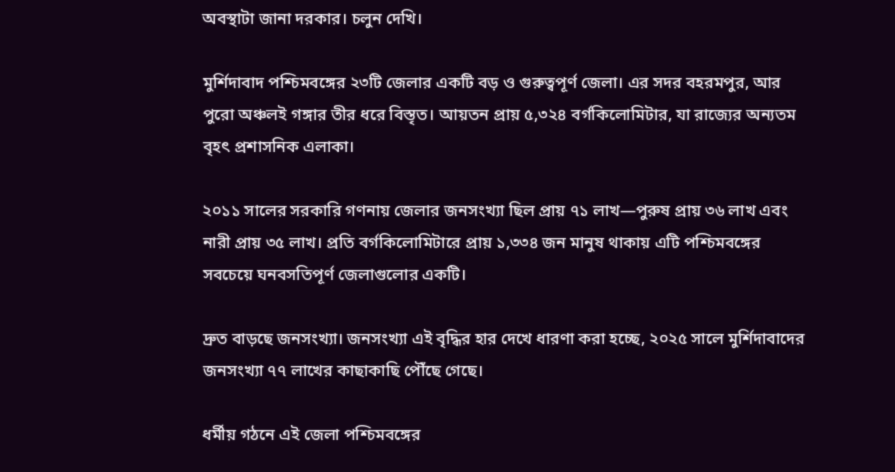অবস্থাটা জানা দরকার। চলুন দেখি।

মুর্শিদাবাদ পশ্চিমবঙ্গের ২৩টি জেলার একটি বড় ও গুরুত্বপূর্ণ জেলা। এর সদর বহরমপুর, আর পুরো অঞ্চলই গঙ্গার তীর ধরে বিস্তৃত। আয়তন প্রায় ৫,৩২৪ বর্গকিলোমিটার, যা রাজ্যের অন্যতম বৃহৎ প্রশাসনিক এলাকা।

২০১১ সালের সরকারি গণনায় জেলার জনসংখ্যা ছিল প্রায় ৭১ লাখ—পুরুষ প্রায় ৩৬ লাখ এবং নারী প্রায় ৩৫ লাখ। প্রতি বর্গকিলোমিটারে প্রায় ১,৩৩৪ জন মানুষ থাকায় এটি পশ্চিমবঙ্গের সবচেয়ে ঘনবসতিপূর্ণ জেলাগুলোর একটি।

দ্রুত বাড়ছে জনসংখ্যা। জনসংখ্যা এই বৃদ্ধির হার দেখে ধারণা করা হচ্ছে, ২০২৫ সালে মুর্শিদাবাদের জনসংখ্যা ৭৭ লাখের কাছাকাছি পৌঁছে গেছে।

ধর্মীয় গঠনে এই জেলা পশ্চিমবঙ্গের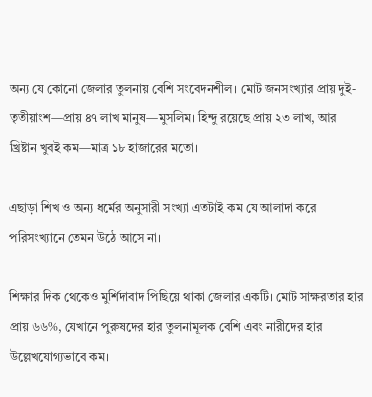অন্য যে কোনো জেলার তুলনায় বেশি সংবেদনশীল। মোট জনসংখ্যার প্রায় দুই-তৃতীয়াংশ—প্রায় ৪৭ লাখ মানুষ—মুসলিম। হিন্দু রয়েছে প্রায় ২৩ লাখ, আর খ্রিষ্টান খুবই কম—মাত্র ১৮ হাজারের মতো।

এছাড়া শিখ ও অন্য ধর্মের অনুসারী সংখ্যা এতটাই কম যে আলাদা করে পরিসংখ্যানে তেমন উঠে আসে না।

শিক্ষার দিক থেকেও মুর্শিদাবাদ পিছিয়ে থাকা জেলার একটি। মোট সাক্ষরতার হার প্রায় ৬৬%, যেখানে পুরুষদের হার তুলনামূলক বেশি এবং নারীদের হার উল্লেখযোগ্যভাবে কম।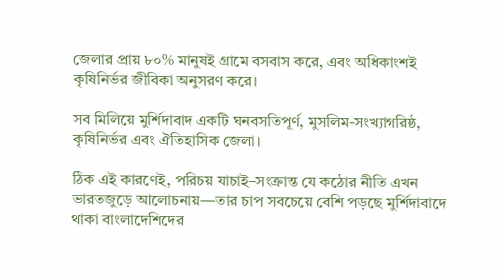জেলার প্রায় ৮০% মানুষই গ্রামে বসবাস করে, এবং অধিকাংশই কৃষিনির্ভর জীবিকা অনুসরণ করে।

সব মিলিয়ে মুর্শিদাবাদ একটি ঘনবসতিপূর্ণ, মুসলিম-সংখ্যাগরিষ্ঠ, কৃষিনির্ভর এবং ঐতিহাসিক জেলা।

ঠিক এই কারণেই, পরিচয় যাচাই–সংক্রান্ত যে কঠোর নীতি এখন ভারতজুড়ে আলোচনায়—তার চাপ সবচেয়ে বেশি পড়ছে মুর্শিদাবাদে থাকা বাংলাদেশিদের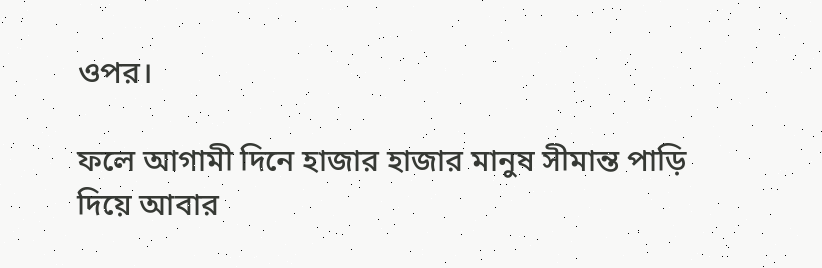ওপর।

ফলে আগামী দিনে হাজার হাজার মানুষ সীমান্ত পাড়ি দিয়ে আবার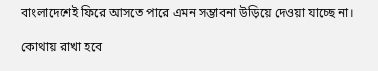বাংলাদেশেই ফিরে আসতে পারে এমন সম্ভাবনা উড়িয়ে দেওয়া যাচ্ছে না।

কোথায় রাখা হবে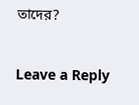তাদের?


Leave a Reply